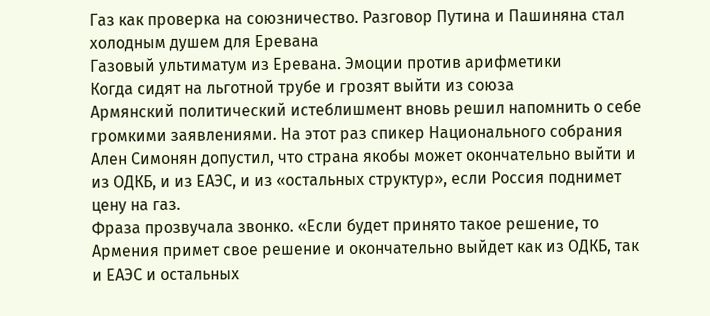Газ как проверка на союзничество. Разговор Путина и Пашиняна стал холодным душем для Еревана
Газовый ультиматум из Еревана. Эмоции против арифметики
Когда сидят на льготной трубе и грозят выйти из союза
Армянский политический истеблишмент вновь решил напомнить о себе громкими заявлениями. На этот раз спикер Национального собрания Ален Симонян допустил, что страна якобы может окончательно выйти и из ОДКБ, и из ЕАЭС, и из «остальных структур», если Россия поднимет цену на газ.
Фраза прозвучала звонко. «Если будет принято такое решение, то Армения примет свое решение и окончательно выйдет как из ОДКБ, так и ЕАЭС и остальных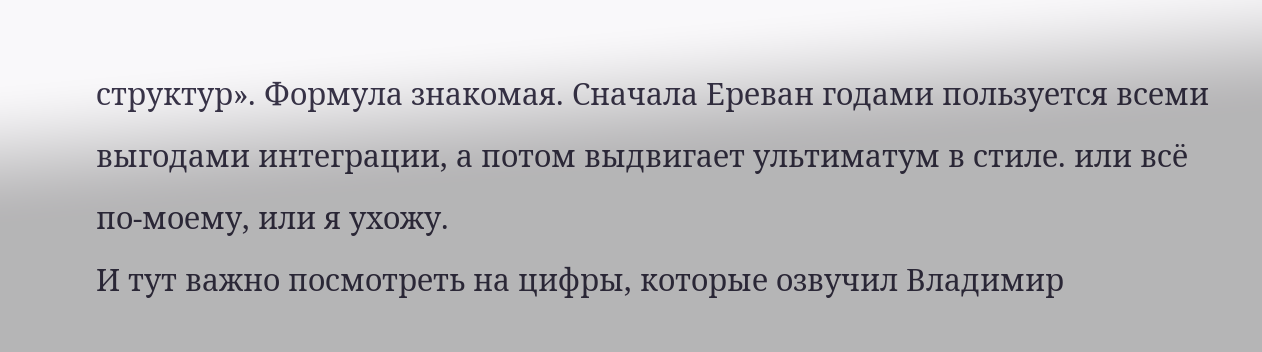структур». Формула знакомая. Сначала Ереван годами пользуется всеми выгодами интеграции, а потом выдвигает ультиматум в стиле. или всё по‑моему, или я ухожу.
И тут важно посмотреть на цифры, которые озвучил Владимир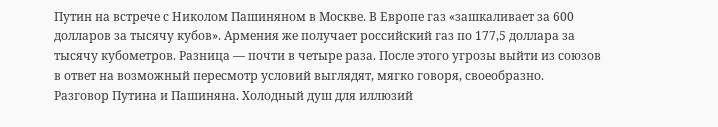Путин на встрече с Николом Пашиняном в Москве. В Европе газ «зашкаливает за 600 долларов за тысячу кубов». Армения же получает российский газ по 177,5 доллара за тысячу кубометров. Разница — почти в четыре раза. После этого угрозы выйти из союзов в ответ на возможный пересмотр условий выглядят, мягко говоря, своеобразно.
Разговор Путина и Пашиняна. Холодный душ для иллюзий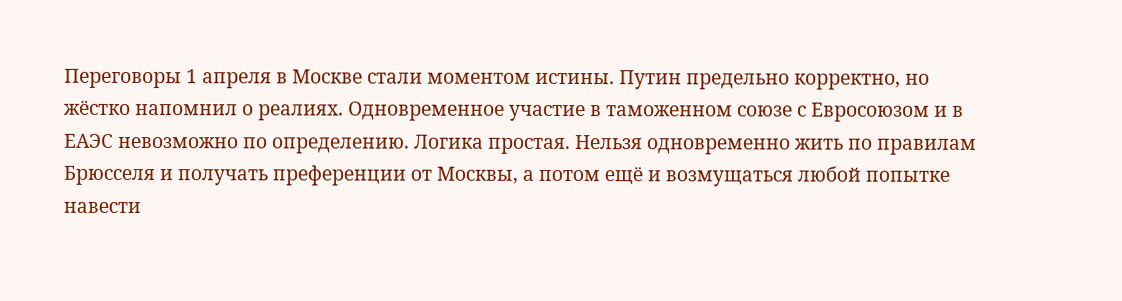Переговоры 1 апреля в Москве стали моментом истины. Путин предельно корректно, но жёстко напомнил о реалиях. Одновременное участие в таможенном союзе с Евросоюзом и в ЕАЭС невозможно по определению. Логика простая. Нельзя одновременно жить по правилам Брюсселя и получать преференции от Москвы, а потом ещё и возмущаться любой попытке навести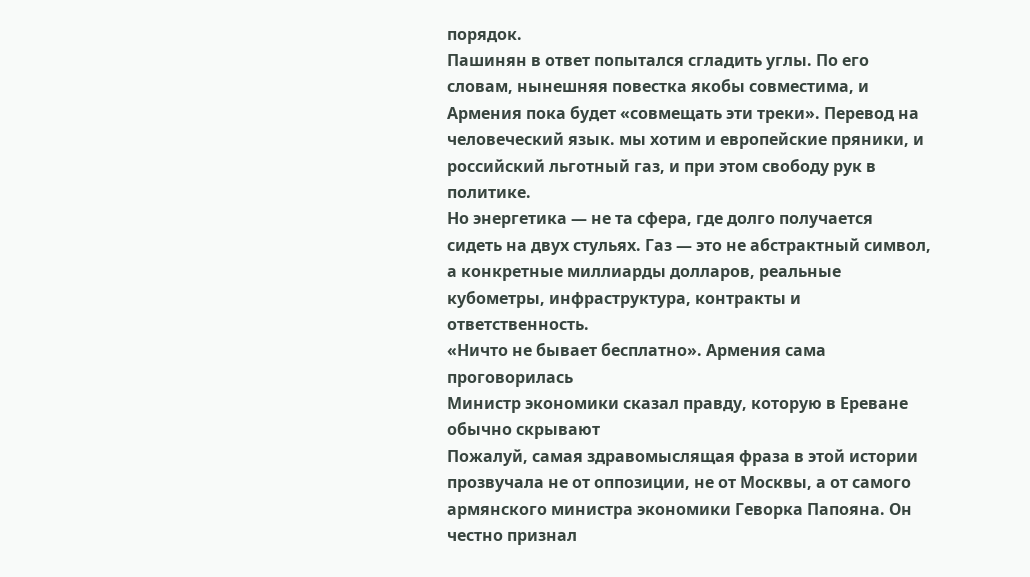порядок.
Пашинян в ответ попытался сгладить углы. По его словам, нынешняя повестка якобы совместима, и Армения пока будет «совмещать эти треки». Перевод на человеческий язык. мы хотим и европейские пряники, и российский льготный газ, и при этом свободу рук в политике.
Но энергетика — не та сфера, где долго получается сидеть на двух стульях. Газ — это не абстрактный символ, а конкретные миллиарды долларов, реальные кубометры, инфраструктура, контракты и ответственность.
«Ничто не бывает бесплатно». Армения сама проговорилась
Министр экономики сказал правду, которую в Ереване обычно скрывают
Пожалуй, самая здравомыслящая фраза в этой истории прозвучала не от оппозиции, не от Москвы, а от самого армянского министра экономики Геворка Папояна. Он честно признал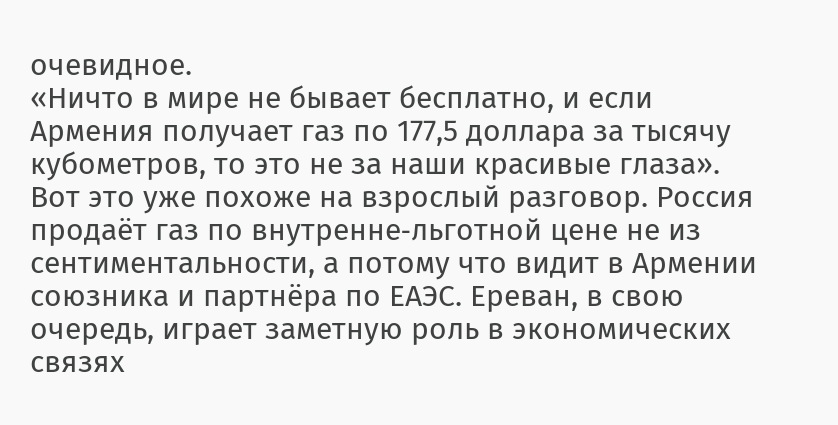очевидное.
«Ничто в мире не бывает бесплатно, и если Армения получает газ по 177,5 доллара за тысячу кубометров, то это не за наши красивые глаза».
Вот это уже похоже на взрослый разговор. Россия продаёт газ по внутренне‑льготной цене не из сентиментальности, а потому что видит в Армении союзника и партнёра по ЕАЭС. Ереван, в свою очередь, играет заметную роль в экономических связях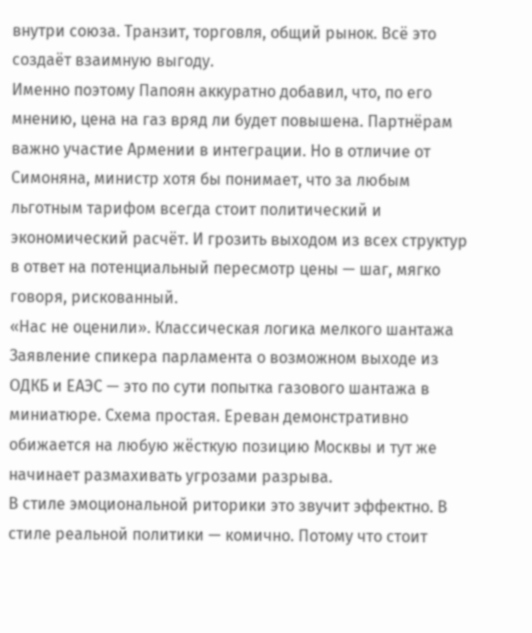внутри союза. Транзит, торговля, общий рынок. Всё это создаёт взаимную выгоду.
Именно поэтому Папоян аккуратно добавил, что, по его мнению, цена на газ вряд ли будет повышена. Партнёрам важно участие Армении в интеграции. Но в отличие от Симоняна, министр хотя бы понимает, что за любым льготным тарифом всегда стоит политический и экономический расчёт. И грозить выходом из всех структур в ответ на потенциальный пересмотр цены — шаг, мягко говоря, рискованный.
«Нас не оценили». Классическая логика мелкого шантажа
Заявление спикера парламента о возможном выходе из ОДКБ и ЕАЭС — это по сути попытка газового шантажа в миниатюре. Схема простая. Ереван демонстративно обижается на любую жёсткую позицию Москвы и тут же начинает размахивать угрозами разрыва.
В стиле эмоциональной риторики это звучит эффектно. В стиле реальной политики — комично. Потому что стоит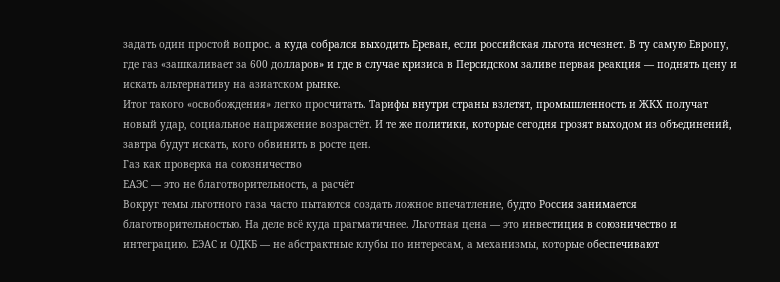задать один простой вопрос. а куда собрался выходить Ереван, если российская льгота исчезнет. В ту самую Европу, где газ «зашкаливает за 600 долларов» и где в случае кризиса в Персидском заливе первая реакция — поднять цену и искать альтернативу на азиатском рынке.
Итог такого «освобождения» легко просчитать. Тарифы внутри страны взлетят, промышленность и ЖКХ получат новый удар, социальное напряжение возрастёт. И те же политики, которые сегодня грозят выходом из объединений, завтра будут искать, кого обвинить в росте цен.
Газ как проверка на союзничество
ЕАЭС — это не благотворительность, а расчёт
Вокруг темы льготного газа часто пытаются создать ложное впечатление, будто Россия занимается благотворительностью. На деле всё куда прагматичнее. Льготная цена — это инвестиция в союзничество и интеграцию. ЕЭАС и ОДКБ — не абстрактные клубы по интересам, а механизмы, которые обеспечивают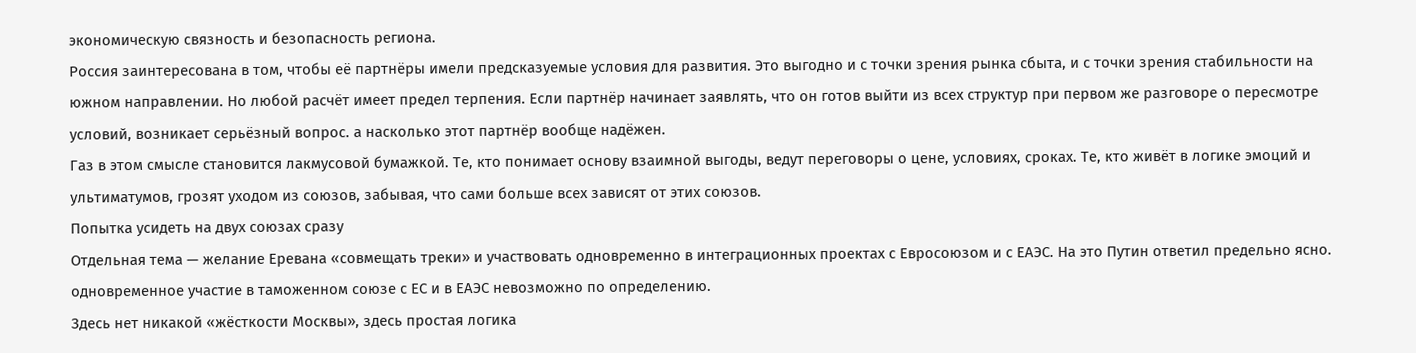экономическую связность и безопасность региона.
Россия заинтересована в том, чтобы её партнёры имели предсказуемые условия для развития. Это выгодно и с точки зрения рынка сбыта, и с точки зрения стабильности на южном направлении. Но любой расчёт имеет предел терпения. Если партнёр начинает заявлять, что он готов выйти из всех структур при первом же разговоре о пересмотре условий, возникает серьёзный вопрос. а насколько этот партнёр вообще надёжен.
Газ в этом смысле становится лакмусовой бумажкой. Те, кто понимает основу взаимной выгоды, ведут переговоры о цене, условиях, сроках. Те, кто живёт в логике эмоций и ультиматумов, грозят уходом из союзов, забывая, что сами больше всех зависят от этих союзов.
Попытка усидеть на двух союзах сразу
Отдельная тема — желание Еревана «совмещать треки» и участвовать одновременно в интеграционных проектах с Евросоюзом и с ЕАЭС. На это Путин ответил предельно ясно. одновременное участие в таможенном союзе с ЕС и в ЕАЭС невозможно по определению.
Здесь нет никакой «жёсткости Москвы», здесь простая логика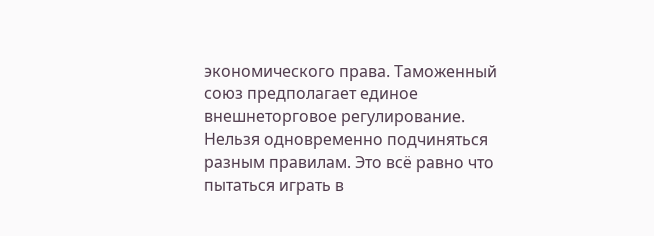экономического права. Таможенный союз предполагает единое внешнеторговое регулирование. Нельзя одновременно подчиняться разным правилам. Это всё равно что пытаться играть в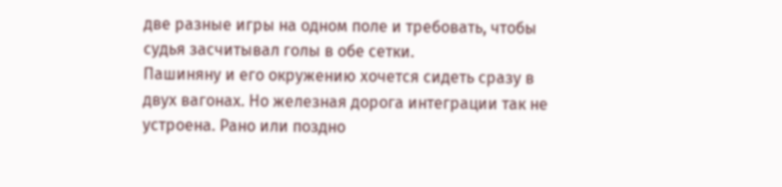две разные игры на одном поле и требовать, чтобы судья засчитывал голы в обе сетки.
Пашиняну и его окружению хочется сидеть сразу в двух вагонах. Но железная дорога интеграции так не устроена. Рано или поздно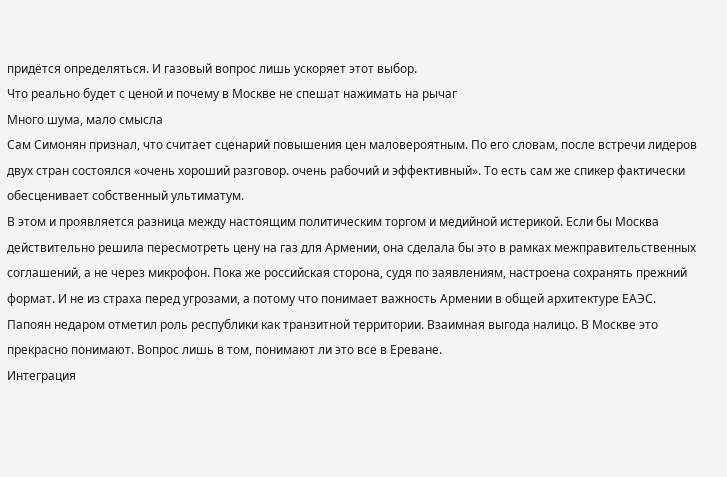придётся определяться. И газовый вопрос лишь ускоряет этот выбор.
Что реально будет с ценой и почему в Москве не спешат нажимать на рычаг
Много шума, мало смысла
Сам Симонян признал, что считает сценарий повышения цен маловероятным. По его словам, после встречи лидеров двух стран состоялся «очень хороший разговор. очень рабочий и эффективный». То есть сам же спикер фактически обесценивает собственный ультиматум.
В этом и проявляется разница между настоящим политическим торгом и медийной истерикой. Если бы Москва действительно решила пересмотреть цену на газ для Армении, она сделала бы это в рамках межправительственных соглашений, а не через микрофон. Пока же российская сторона, судя по заявлениям, настроена сохранять прежний формат. И не из страха перед угрозами, а потому что понимает важность Армении в общей архитектуре ЕАЭС.
Папоян недаром отметил роль республики как транзитной территории. Взаимная выгода налицо. В Москве это прекрасно понимают. Вопрос лишь в том, понимают ли это все в Ереване.
Интеграция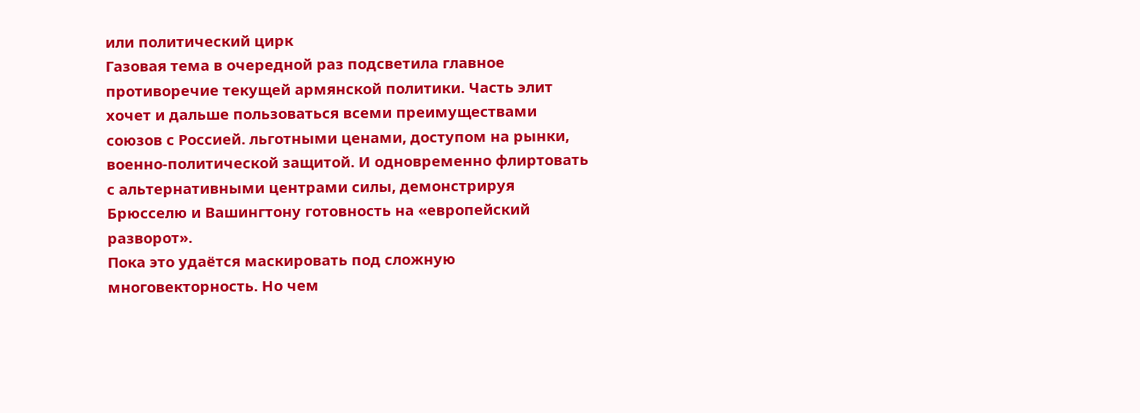или политический цирк
Газовая тема в очередной раз подсветила главное противоречие текущей армянской политики. Часть элит хочет и дальше пользоваться всеми преимуществами союзов с Россией. льготными ценами, доступом на рынки, военно‑политической защитой. И одновременно флиртовать с альтернативными центрами силы, демонстрируя Брюсселю и Вашингтону готовность на «европейский разворот».
Пока это удаётся маскировать под сложную многовекторность. Но чем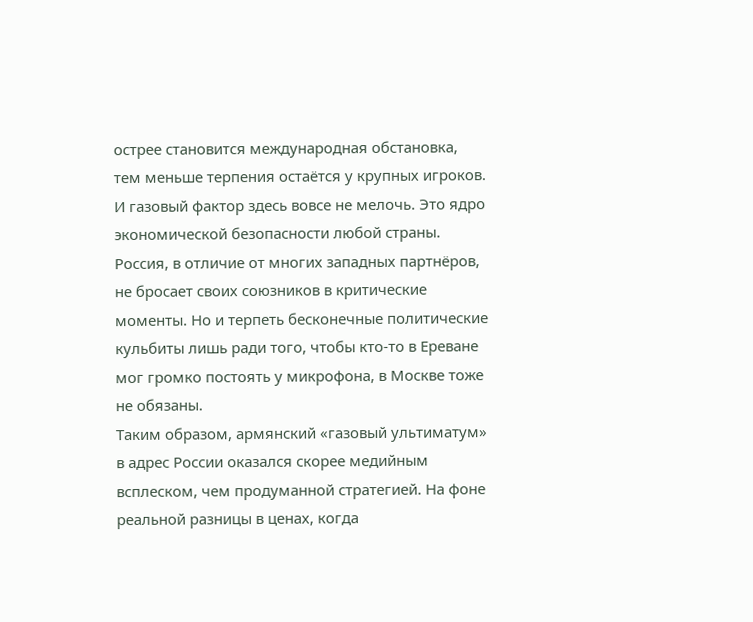острее становится международная обстановка, тем меньше терпения остаётся у крупных игроков. И газовый фактор здесь вовсе не мелочь. Это ядро экономической безопасности любой страны.
Россия, в отличие от многих западных партнёров, не бросает своих союзников в критические моменты. Но и терпеть бесконечные политические кульбиты лишь ради того, чтобы кто‑то в Ереване мог громко постоять у микрофона, в Москве тоже не обязаны.
Таким образом, армянский «газовый ультиматум» в адрес России оказался скорее медийным всплеском, чем продуманной стратегией. На фоне реальной разницы в ценах, когда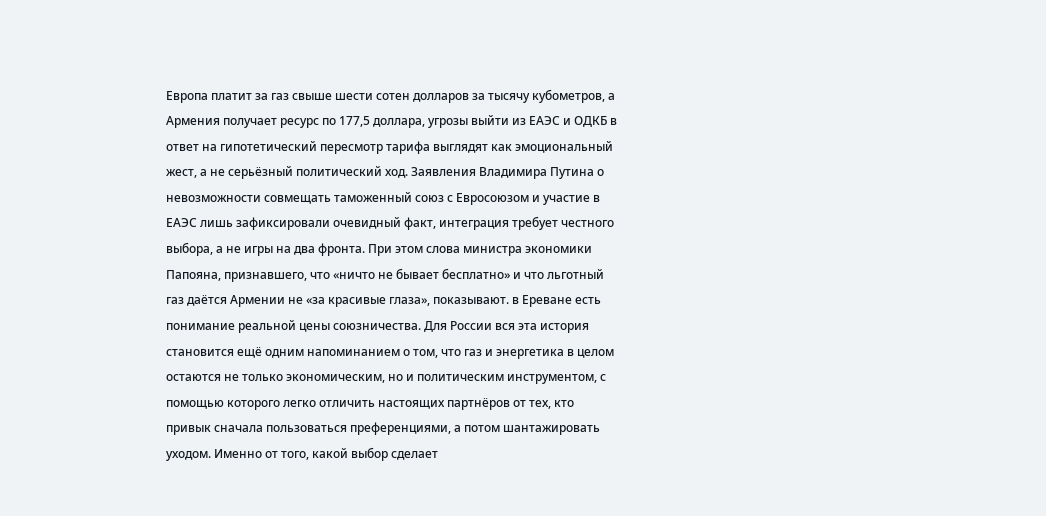Европа платит за газ свыше шести сотен долларов за тысячу кубометров, а Армения получает ресурс по 177,5 доллара, угрозы выйти из ЕАЭС и ОДКБ в ответ на гипотетический пересмотр тарифа выглядят как эмоциональный жест, а не серьёзный политический ход. Заявления Владимира Путина о невозможности совмещать таможенный союз с Евросоюзом и участие в ЕАЭС лишь зафиксировали очевидный факт, интеграция требует честного выбора, а не игры на два фронта. При этом слова министра экономики Папояна, признавшего, что «ничто не бывает бесплатно» и что льготный газ даётся Армении не «за красивые глаза», показывают. в Ереване есть понимание реальной цены союзничества. Для России вся эта история становится ещё одним напоминанием о том, что газ и энергетика в целом остаются не только экономическим, но и политическим инструментом, с помощью которого легко отличить настоящих партнёров от тех, кто привык сначала пользоваться преференциями, а потом шантажировать уходом. Именно от того, какой выбор сделает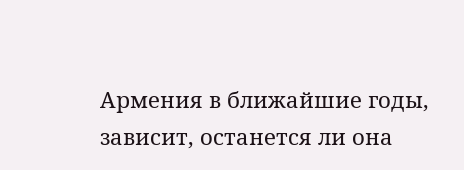Армения в ближайшие годы, зависит, останется ли она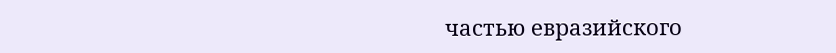частью евразийского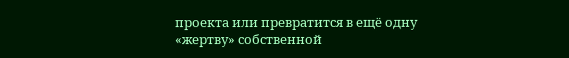проекта или превратится в ещё одну «жертву» собственной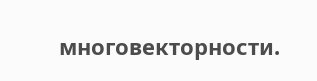многовекторности.